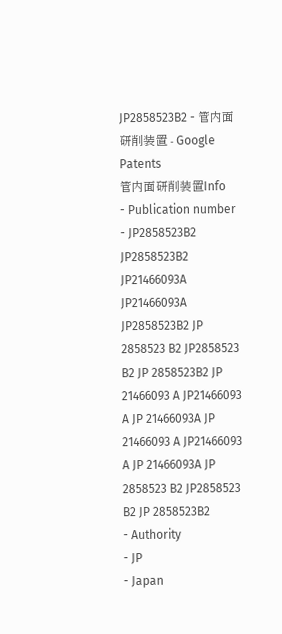JP2858523B2 - 管内面研削装置 - Google Patents
管内面研削装置Info
- Publication number
- JP2858523B2 JP2858523B2 JP21466093A JP21466093A JP2858523B2 JP 2858523 B2 JP2858523 B2 JP 2858523B2 JP 21466093 A JP21466093 A JP 21466093A JP 21466093 A JP21466093 A JP 21466093A JP 2858523 B2 JP2858523 B2 JP 2858523B2
- Authority
- JP
- Japan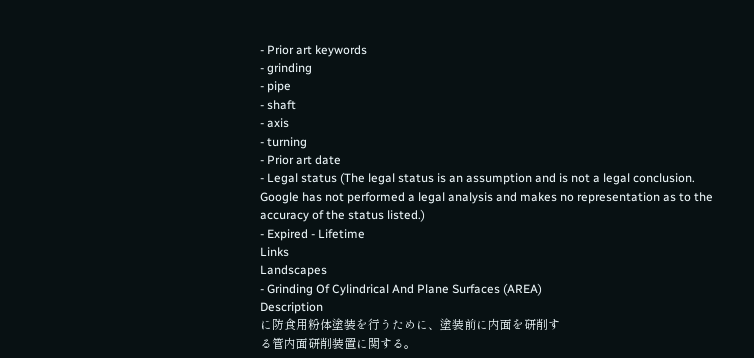- Prior art keywords
- grinding
- pipe
- shaft
- axis
- turning
- Prior art date
- Legal status (The legal status is an assumption and is not a legal conclusion. Google has not performed a legal analysis and makes no representation as to the accuracy of the status listed.)
- Expired - Lifetime
Links
Landscapes
- Grinding Of Cylindrical And Plane Surfaces (AREA)
Description
に防食用粉体塗装を行うために、塗装前に内面を研削す
る管内面研削装置に関する。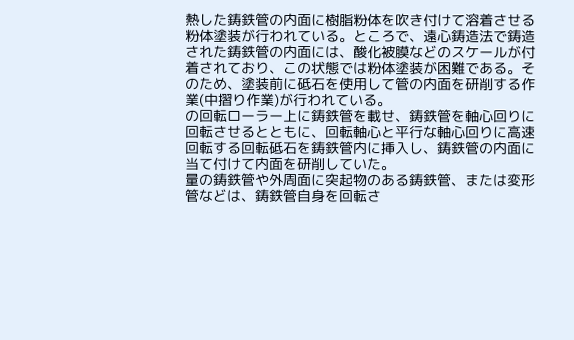熱した鋳鉄管の内面に樹脂粉体を吹き付けて溶着させる
粉体塗装が行われている。ところで、遠心鋳造法で鋳造
された鋳鉄管の内面には、酸化被膜などのスケールが付
着されており、この状態では粉体塗装が困難である。そ
のため、塗装前に砥石を使用して管の内面を研削する作
業(中摺り作業)が行われている。
の回転ローラー上に鋳鉄管を載せ、鋳鉄管を軸心回りに
回転させるとともに、回転軸心と平行な軸心回りに高速
回転する回転砥石を鋳鉄管内に挿入し、鋳鉄管の内面に
当て付けて内面を研削していた。
量の鋳鉄管や外周面に突起物のある鋳鉄管、または変形
管などは、鋳鉄管自身を回転さ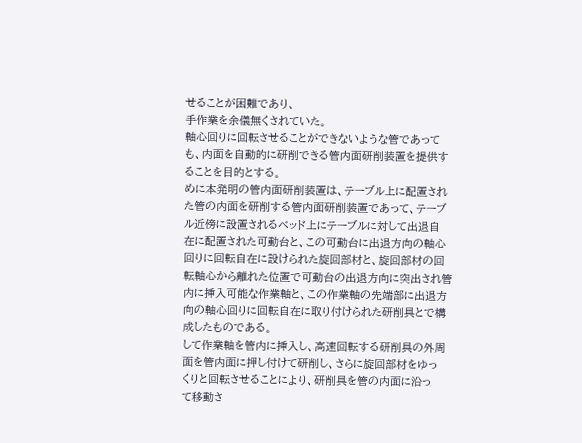せることが困難であり、
手作業を余儀無くされていた。
軸心回りに回転させることができないような管であって
も、内面を自動的に研削できる管内面研削装置を提供す
ることを目的とする。
めに本発明の管内面研削装置は、テーブル上に配置され
た管の内面を研削する管内面研削装置であって、テーブ
ル近傍に設置されるベッド上にテーブルに対して出退自
在に配置された可動台と、この可動台に出退方向の軸心
回りに回転自在に設けられた旋回部材と、旋回部材の回
転軸心から離れた位置で可動台の出退方向に突出され管
内に挿入可能な作業軸と、この作業軸の先端部に出退方
向の軸心回りに回転自在に取り付けられた研削具とで構
成したものである。
して作業軸を管内に挿入し、高速回転する研削具の外周
面を管内面に押し付けて研削し、さらに旋回部材をゆっ
くりと回転させることにより、研削具を管の内面に沿っ
て移動さ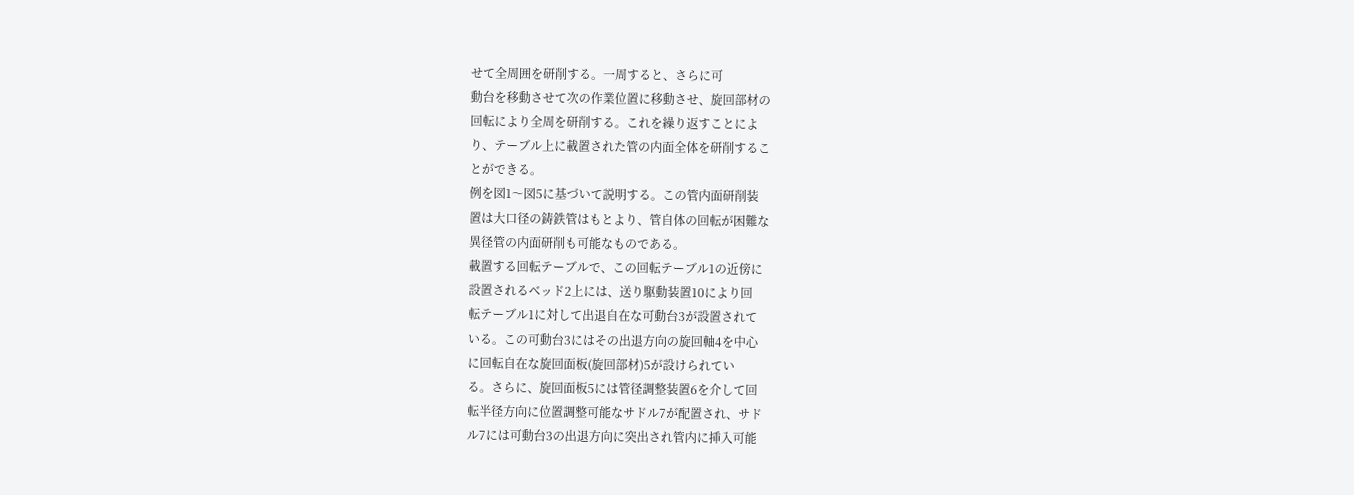せて全周囲を研削する。一周すると、さらに可
動台を移動させて次の作業位置に移動させ、旋回部材の
回転により全周を研削する。これを繰り返すことによ
り、テーブル上に載置された管の内面全体を研削するこ
とができる。
例を図1〜図5に基づいて説明する。この管内面研削装
置は大口径の鋳鉄管はもとより、管自体の回転が困難な
異径管の内面研削も可能なものである。
載置する回転テーブルで、この回転テーブル1の近傍に
設置されるベッド2上には、送り駆動装置10により回
転テーブル1に対して出退自在な可動台3が設置されて
いる。この可動台3にはその出退方向の旋回軸4を中心
に回転自在な旋回面板(旋回部材)5が設けられてい
る。さらに、旋回面板5には管径調整装置6を介して回
転半径方向に位置調整可能なサドル7が配置され、サド
ル7には可動台3の出退方向に突出され管内に挿入可能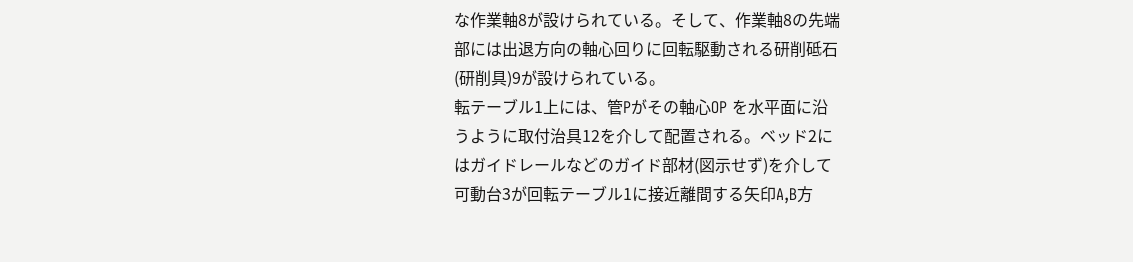な作業軸8が設けられている。そして、作業軸8の先端
部には出退方向の軸心回りに回転駆動される研削砥石
(研削具)9が設けられている。
転テーブル1上には、管Pがその軸心OP を水平面に沿
うように取付治具12を介して配置される。ベッド2に
はガイドレールなどのガイド部材(図示せず)を介して
可動台3が回転テーブル1に接近離間する矢印A,B方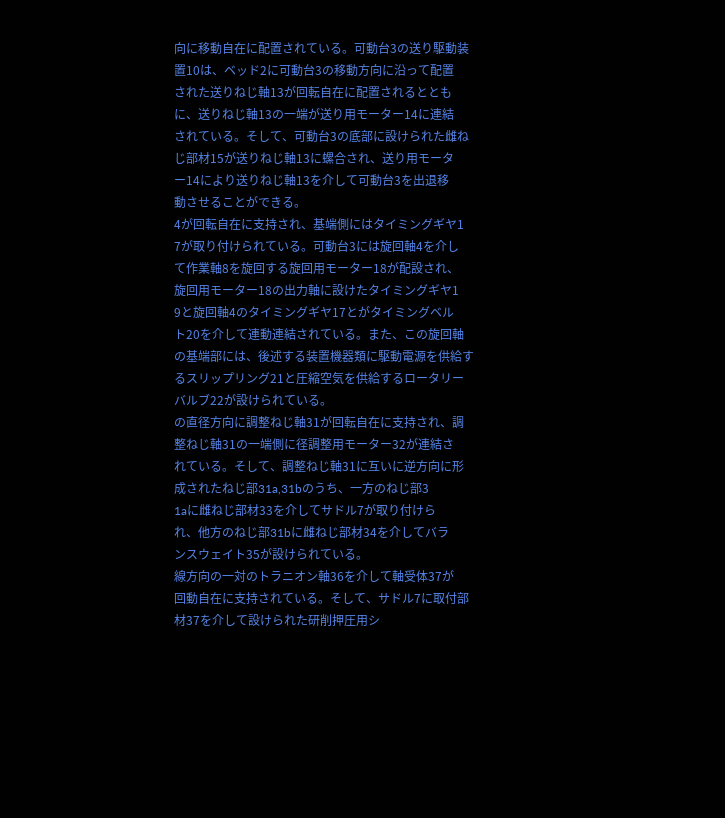向に移動自在に配置されている。可動台3の送り駆動装
置10は、ベッド2に可動台3の移動方向に沿って配置
された送りねじ軸13が回転自在に配置されるととも
に、送りねじ軸13の一端が送り用モーター14に連結
されている。そして、可動台3の底部に設けられた雌ね
じ部材15が送りねじ軸13に螺合され、送り用モータ
ー14により送りねじ軸13を介して可動台3を出退移
動させることができる。
4が回転自在に支持され、基端側にはタイミングギヤ1
7が取り付けられている。可動台3には旋回軸4を介し
て作業軸8を旋回する旋回用モーター18が配設され、
旋回用モーター18の出力軸に設けたタイミングギヤ1
9と旋回軸4のタイミングギヤ17とがタイミングベル
ト20を介して連動連結されている。また、この旋回軸
の基端部には、後述する装置機器類に駆動電源を供給す
るスリップリング21と圧縮空気を供給するロータリー
バルブ22が設けられている。
の直径方向に調整ねじ軸31が回転自在に支持され、調
整ねじ軸31の一端側に径調整用モーター32が連結さ
れている。そして、調整ねじ軸31に互いに逆方向に形
成されたねじ部31a,31bのうち、一方のねじ部3
1aに雌ねじ部材33を介してサドル7が取り付けら
れ、他方のねじ部31bに雌ねじ部材34を介してバラ
ンスウェイト35が設けられている。
線方向の一対のトラニオン軸36を介して軸受体37が
回動自在に支持されている。そして、サドル7に取付部
材37を介して設けられた研削押圧用シ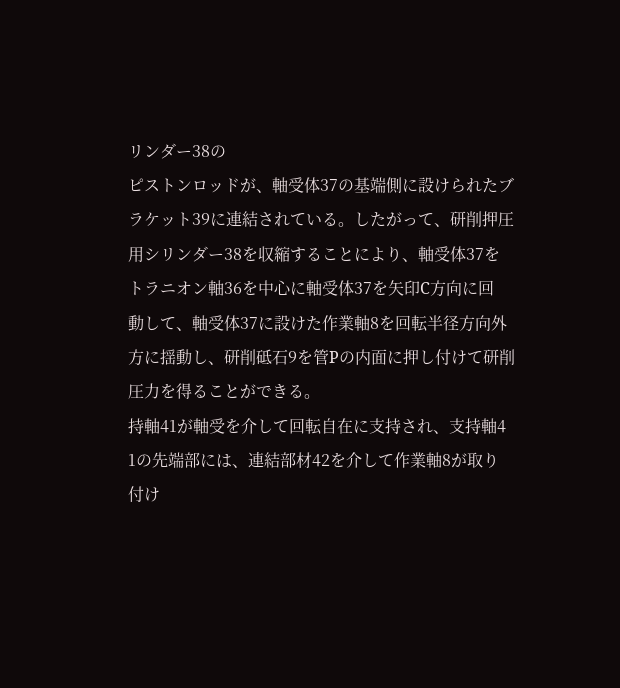リンダー38の
ピストンロッドが、軸受体37の基端側に設けられたブ
ラケット39に連結されている。したがって、研削押圧
用シリンダー38を収縮することにより、軸受体37を
トラニオン軸36を中心に軸受体37を矢印C方向に回
動して、軸受体37に設けた作業軸8を回転半径方向外
方に揺動し、研削砥石9を管Pの内面に押し付けて研削
圧力を得ることができる。
持軸41が軸受を介して回転自在に支持され、支持軸4
1の先端部には、連結部材42を介して作業軸8が取り
付け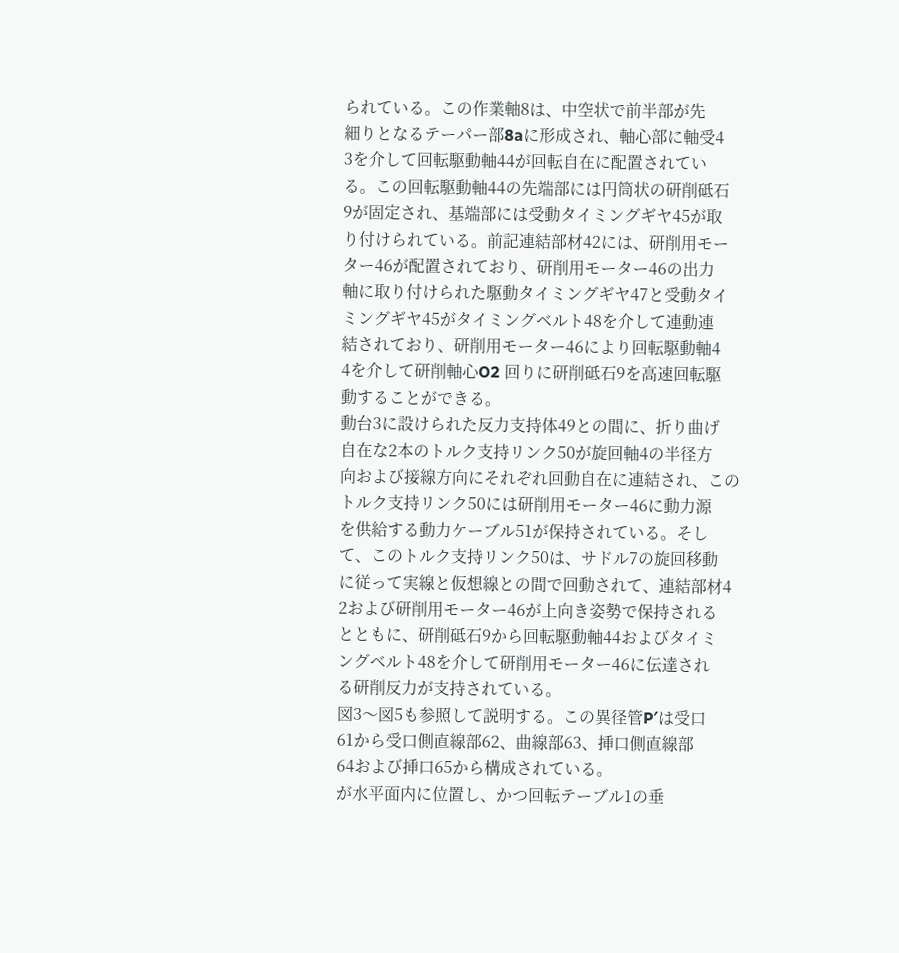られている。この作業軸8は、中空状で前半部が先
細りとなるテーパー部8aに形成され、軸心部に軸受4
3を介して回転駆動軸44が回転自在に配置されてい
る。この回転駆動軸44の先端部には円筒状の研削砥石
9が固定され、基端部には受動タイミングギヤ45が取
り付けられている。前記連結部材42には、研削用モー
ター46が配置されており、研削用モーター46の出力
軸に取り付けられた駆動タイミングギヤ47と受動タイ
ミングギヤ45がタイミングベルト48を介して連動連
結されており、研削用モーター46により回転駆動軸4
4を介して研削軸心O2 回りに研削砥石9を高速回転駆
動することができる。
動台3に設けられた反力支持体49との間に、折り曲げ
自在な2本のトルク支持リンク50が旋回軸4の半径方
向および接線方向にそれぞれ回動自在に連結され、この
トルク支持リンク50には研削用モーター46に動力源
を供給する動力ケーブル51が保持されている。そし
て、このトルク支持リンク50は、サドル7の旋回移動
に従って実線と仮想線との間で回動されて、連結部材4
2および研削用モーター46が上向き姿勢で保持される
とともに、研削砥石9から回転駆動軸44およびタイミ
ングベルト48を介して研削用モーター46に伝達され
る研削反力が支持されている。
図3〜図5も参照して説明する。この異径管P′は受口
61から受口側直線部62、曲線部63、挿口側直線部
64および挿口65から構成されている。
が水平面内に位置し、かつ回転テーブル1の垂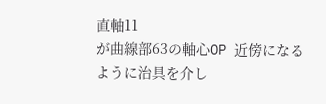直軸11
が曲線部63の軸心OP 近傍になるように治具を介し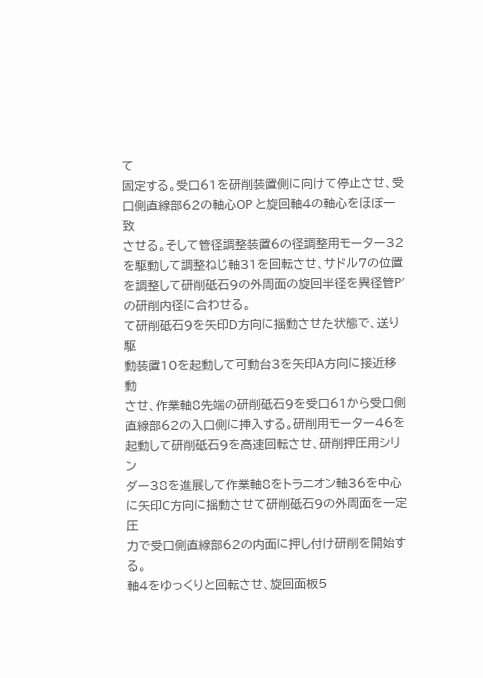て
固定する。受口61を研削装置側に向けて停止させ、受
口側直線部62の軸心OP と旋回軸4の軸心をほぼ一致
させる。そして管径調整装置6の径調整用モーター32
を駆動して調整ねじ軸31を回転させ、サドル7の位置
を調整して研削砥石9の外周面の旋回半径を異径管P′
の研削内径に合わせる。
て研削砥石9を矢印D方向に揺動させた状態で、送り駆
動装置10を起動して可動台3を矢印A方向に接近移動
させ、作業軸8先端の研削砥石9を受口61から受口側
直線部62の入口側に挿入する。研削用モーター46を
起動して研削砥石9を高速回転させ、研削押圧用シリン
ダー38を進展して作業軸8をトラニオン軸36を中心
に矢印C方向に揺動させて研削砥石9の外周面を一定圧
力で受口側直線部62の内面に押し付け研削を開始す
る。
軸4をゆっくりと回転させ、旋回面板5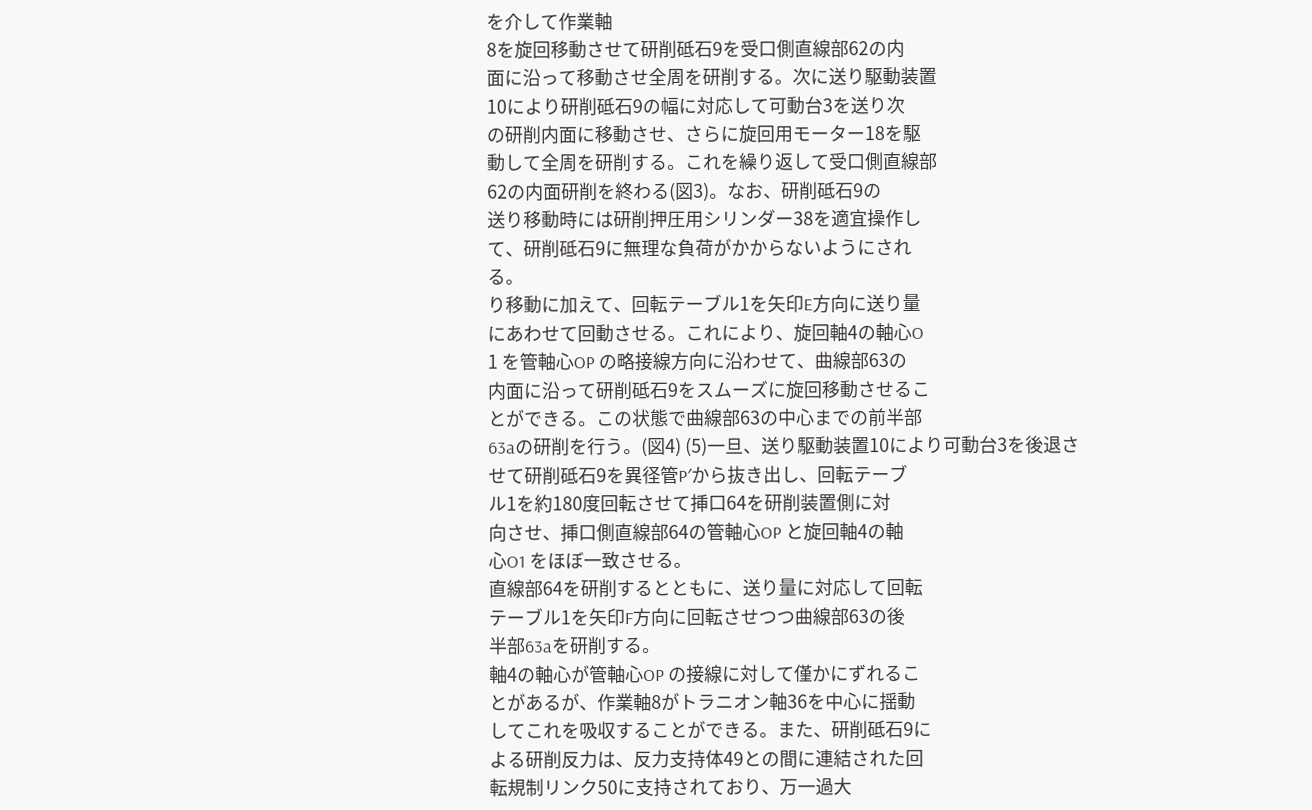を介して作業軸
8を旋回移動させて研削砥石9を受口側直線部62の内
面に沿って移動させ全周を研削する。次に送り駆動装置
10により研削砥石9の幅に対応して可動台3を送り次
の研削内面に移動させ、さらに旋回用モーター18を駆
動して全周を研削する。これを繰り返して受口側直線部
62の内面研削を終わる(図3)。なお、研削砥石9の
送り移動時には研削押圧用シリンダー38を適宜操作し
て、研削砥石9に無理な負荷がかからないようにされ
る。
り移動に加えて、回転テーブル1を矢印E方向に送り量
にあわせて回動させる。これにより、旋回軸4の軸心O
1 を管軸心OP の略接線方向に沿わせて、曲線部63の
内面に沿って研削砥石9をスムーズに旋回移動させるこ
とができる。この状態で曲線部63の中心までの前半部
63aの研削を行う。(図4) (5)一旦、送り駆動装置10により可動台3を後退さ
せて研削砥石9を異径管P′から抜き出し、回転テーブ
ル1を約180度回転させて挿口64を研削装置側に対
向させ、挿口側直線部64の管軸心OP と旋回軸4の軸
心O1 をほぼ一致させる。
直線部64を研削するとともに、送り量に対応して回転
テーブル1を矢印F方向に回転させつつ曲線部63の後
半部63aを研削する。
軸4の軸心が管軸心OP の接線に対して僅かにずれるこ
とがあるが、作業軸8がトラニオン軸36を中心に揺動
してこれを吸収することができる。また、研削砥石9に
よる研削反力は、反力支持体49との間に連結された回
転規制リンク50に支持されており、万一過大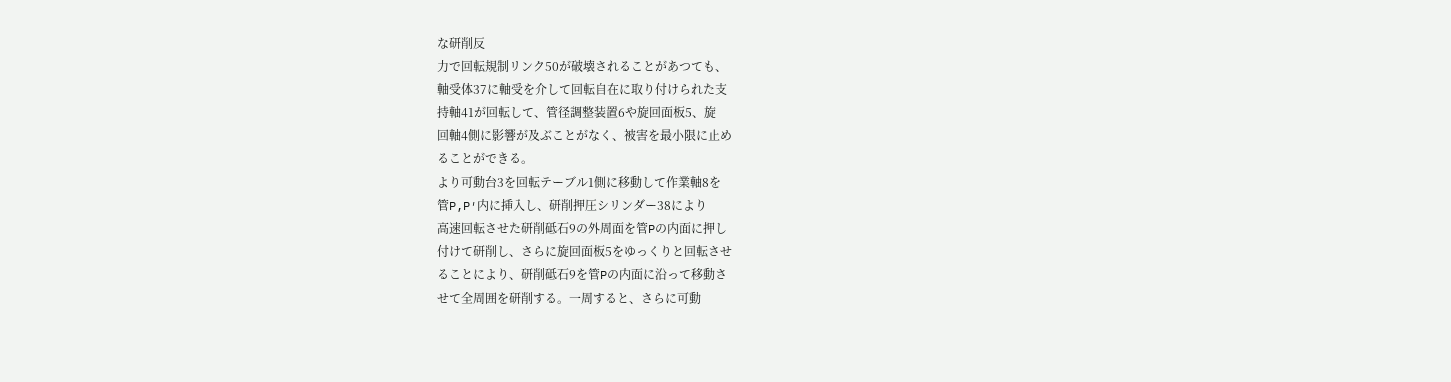な研削反
力で回転規制リンク50が破壊されることがあつても、
軸受体37に軸受を介して回転自在に取り付けられた支
持軸41が回転して、管径調整装置6や旋回面板5、旋
回軸4側に影響が及ぶことがなく、被害を最小限に止め
ることができる。
より可動台3を回転テーブル1側に移動して作業軸8を
管P,P′内に挿入し、研削押圧シリンダー38により
高速回転させた研削砥石9の外周面を管Pの内面に押し
付けて研削し、さらに旋回面板5をゆっくりと回転させ
ることにより、研削砥石9を管Pの内面に沿って移動さ
せて全周囲を研削する。一周すると、さらに可動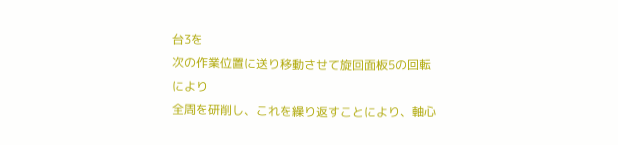台3を
次の作業位置に送り移動させて旋回面板5の回転により
全周を研削し、これを繰り返すことにより、軸心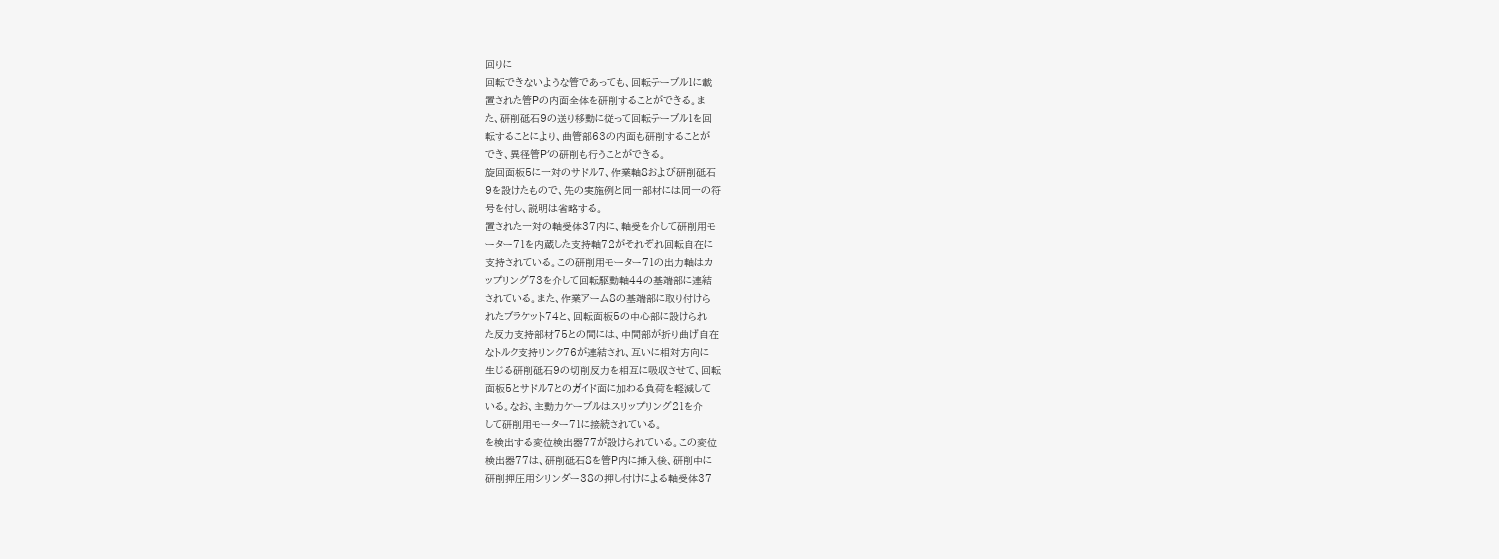回りに
回転できないような管であっても、回転テーブル1に載
置された管Pの内面全体を研削することができる。ま
た、研削砥石9の送り移動に従って回転テーブル1を回
転することにより、曲管部63の内面も研削することが
でき、異径管P′の研削も行うことができる。
旋回面板5に一対のサドル7、作業軸8および研削砥石
9を設けたもので、先の実施例と同一部材には同一の符
号を付し、説明は省略する。
置された一対の軸受体37内に、軸受を介して研削用モ
ーター71を内蔵した支持軸72がそれぞれ回転自在に
支持されている。この研削用モーター71の出力軸はカ
ップリング73を介して回転駆動軸44の基端部に連結
されている。また、作業アーム8の基端部に取り付けら
れたブラケット74と、回転面板5の中心部に設けられ
た反力支持部材75との間には、中間部が折り曲げ自在
なトルク支持リンク76が連結され、互いに相対方向に
生じる研削砥石9の切削反力を相互に吸収させて、回転
面板5とサドル7とのガイド面に加わる負荷を軽減して
いる。なお、主動力ケーブルはスリップリング21を介
して研削用モーター71に接続されている。
を検出する変位検出器77が設けられている。この変位
検出器77は、研削砥石8を管P内に挿入後、研削中に
研削押圧用シリンダー38の押し付けによる軸受体37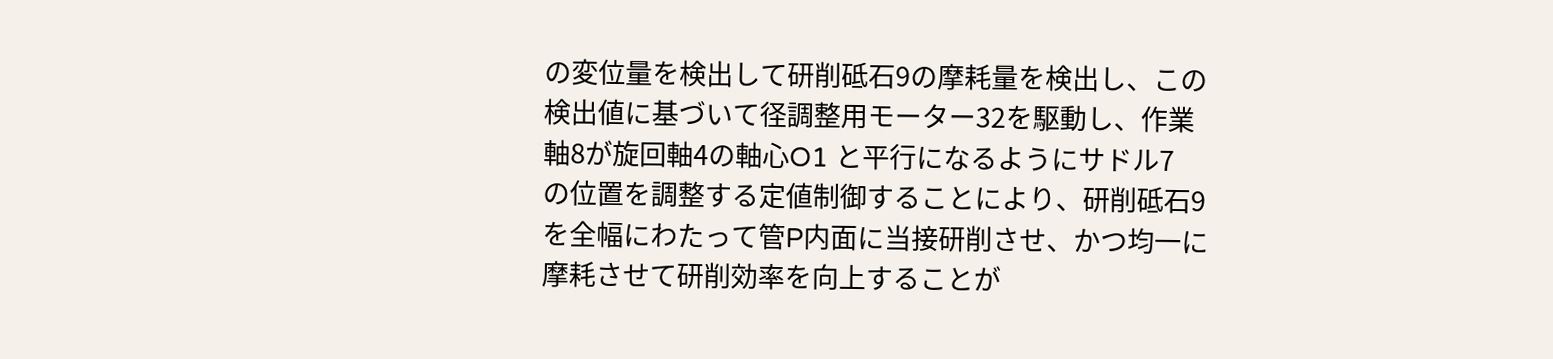の変位量を検出して研削砥石9の摩耗量を検出し、この
検出値に基づいて径調整用モーター32を駆動し、作業
軸8が旋回軸4の軸心O1 と平行になるようにサドル7
の位置を調整する定値制御することにより、研削砥石9
を全幅にわたって管P内面に当接研削させ、かつ均一に
摩耗させて研削効率を向上することが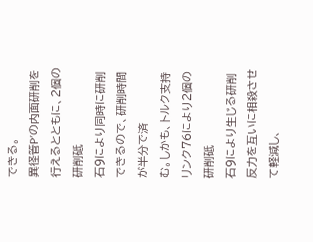できる。
異径管P′の内面研削を行えるとともに、2個の研削砥
石9により同時に研削できるので、研削時間が半分で済
む。しかも、トルク支持リンク76により2個の研削砥
石9により生じる研削反力を互いに相殺させて軽減し、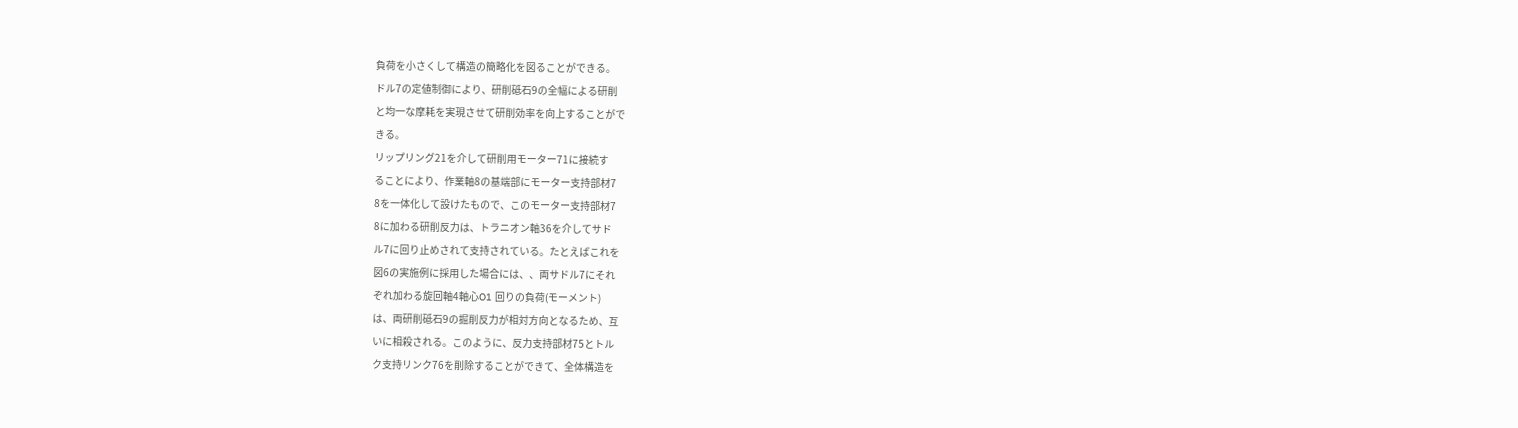負荷を小さくして構造の簡略化を図ることができる。
ドル7の定値制御により、研削砥石9の全幅による研削
と均一な摩耗を実現させて研削効率を向上することがで
きる。
リップリング21を介して研削用モーター71に接続す
ることにより、作業軸8の基端部にモーター支持部材7
8を一体化して設けたもので、このモーター支持部材7
8に加わる研削反力は、トラニオン軸36を介してサド
ル7に回り止めされて支持されている。たとえばこれを
図6の実施例に採用した場合には、、両サドル7にそれ
ぞれ加わる旋回軸4軸心O1 回りの負荷(モーメント)
は、両研削砥石9の掘削反力が相対方向となるため、互
いに相殺される。このように、反力支持部材75とトル
ク支持リンク76を削除することができて、全体構造を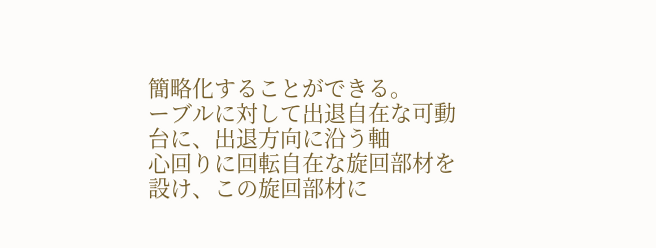簡略化することができる。
ーブルに対して出退自在な可動台に、出退方向に沿う軸
心回りに回転自在な旋回部材を設け、この旋回部材に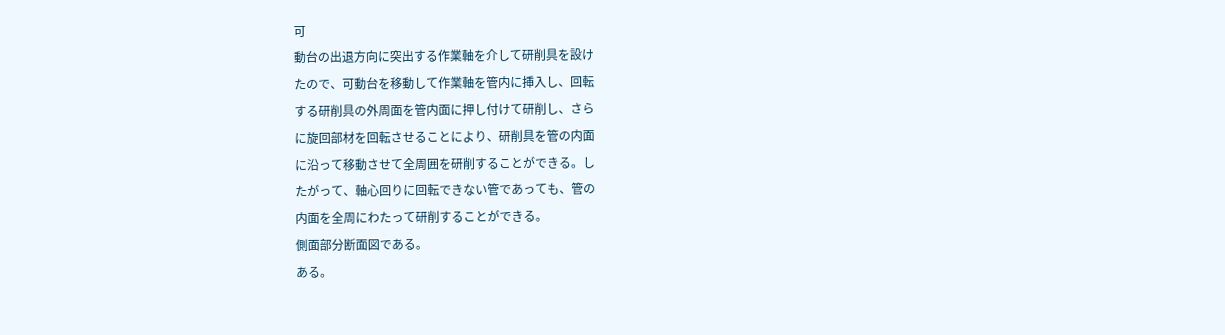可
動台の出退方向に突出する作業軸を介して研削具を設け
たので、可動台を移動して作業軸を管内に挿入し、回転
する研削具の外周面を管内面に押し付けて研削し、さら
に旋回部材を回転させることにより、研削具を管の内面
に沿って移動させて全周囲を研削することができる。し
たがって、軸心回りに回転できない管であっても、管の
内面を全周にわたって研削することができる。
側面部分断面図である。
ある。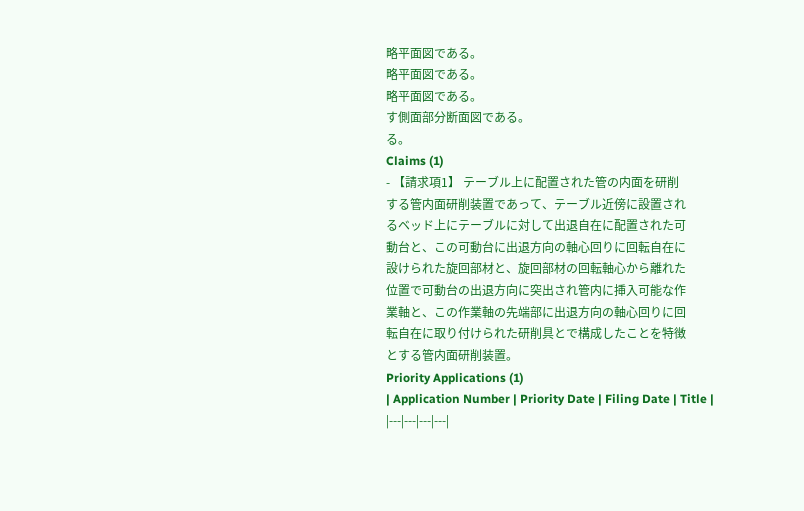略平面図である。
略平面図である。
略平面図である。
す側面部分断面図である。
る。
Claims (1)
- 【請求項1】 テーブル上に配置された管の内面を研削
する管内面研削装置であって、テーブル近傍に設置され
るベッド上にテーブルに対して出退自在に配置された可
動台と、この可動台に出退方向の軸心回りに回転自在に
設けられた旋回部材と、旋回部材の回転軸心から離れた
位置で可動台の出退方向に突出され管内に挿入可能な作
業軸と、この作業軸の先端部に出退方向の軸心回りに回
転自在に取り付けられた研削具とで構成したことを特徴
とする管内面研削装置。
Priority Applications (1)
| Application Number | Priority Date | Filing Date | Title |
|---|---|---|---|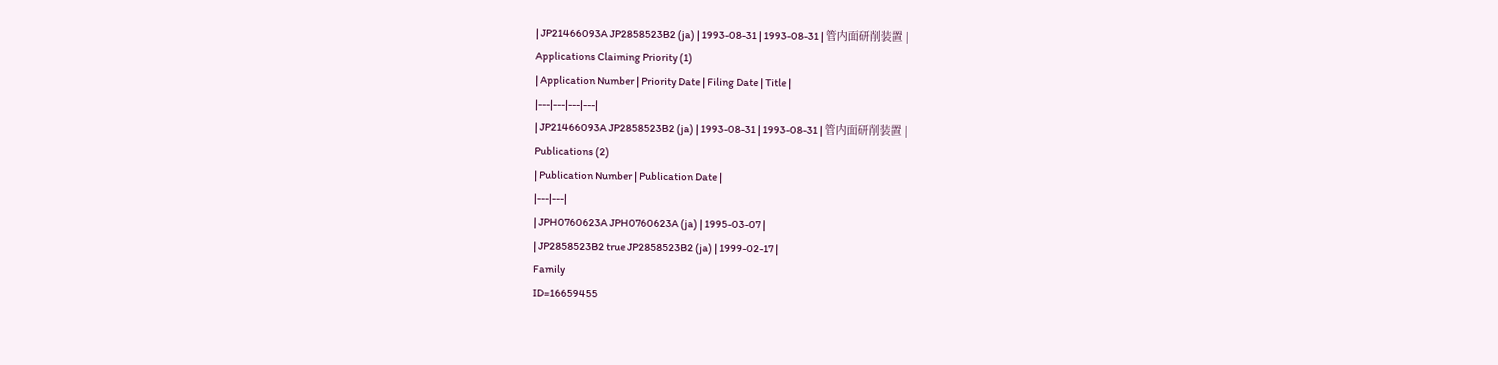| JP21466093A JP2858523B2 (ja) | 1993-08-31 | 1993-08-31 | 管内面研削装置 |
Applications Claiming Priority (1)
| Application Number | Priority Date | Filing Date | Title |
|---|---|---|---|
| JP21466093A JP2858523B2 (ja) | 1993-08-31 | 1993-08-31 | 管内面研削装置 |
Publications (2)
| Publication Number | Publication Date |
|---|---|
| JPH0760623A JPH0760623A (ja) | 1995-03-07 |
| JP2858523B2 true JP2858523B2 (ja) | 1999-02-17 |
Family
ID=16659455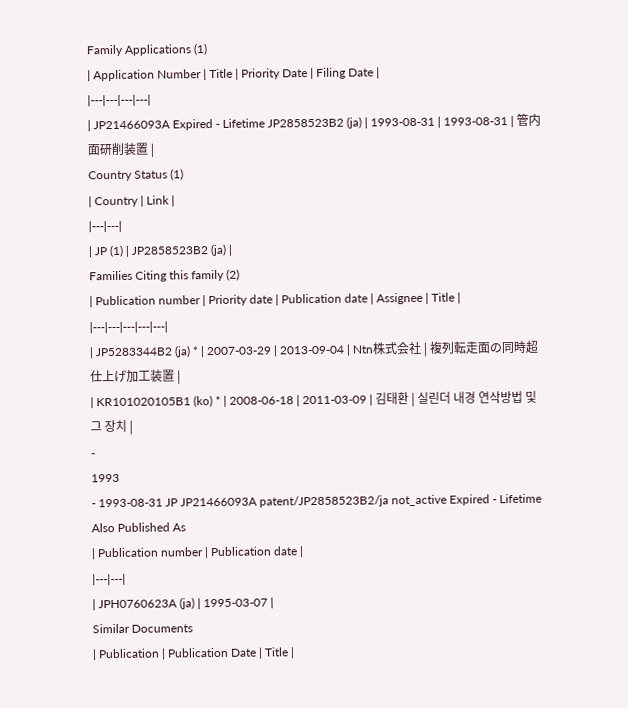Family Applications (1)
| Application Number | Title | Priority Date | Filing Date |
|---|---|---|---|
| JP21466093A Expired - Lifetime JP2858523B2 (ja) | 1993-08-31 | 1993-08-31 | 管内面研削装置 |
Country Status (1)
| Country | Link |
|---|---|
| JP (1) | JP2858523B2 (ja) |
Families Citing this family (2)
| Publication number | Priority date | Publication date | Assignee | Title |
|---|---|---|---|---|
| JP5283344B2 (ja) * | 2007-03-29 | 2013-09-04 | Ntn株式会社 | 複列転走面の同時超仕上げ加工装置 |
| KR101020105B1 (ko) * | 2008-06-18 | 2011-03-09 | 김태환 | 실린더 내경 연삭방법 및 그 장치 |
-
1993
- 1993-08-31 JP JP21466093A patent/JP2858523B2/ja not_active Expired - Lifetime
Also Published As
| Publication number | Publication date |
|---|---|
| JPH0760623A (ja) | 1995-03-07 |
Similar Documents
| Publication | Publication Date | Title |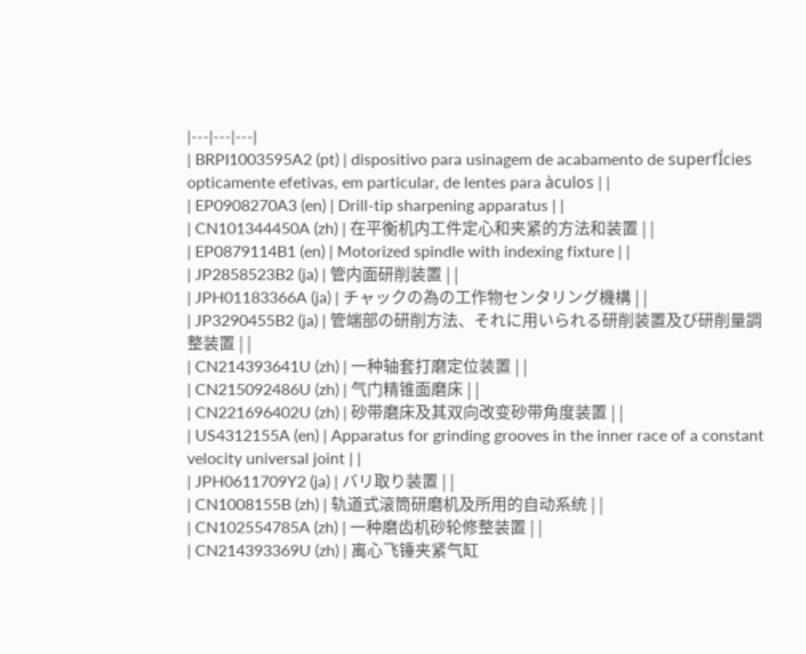|---|---|---|
| BRPI1003595A2 (pt) | dispositivo para usinagem de acabamento de superfÍcies opticamente efetivas, em particular, de lentes para àculos | |
| EP0908270A3 (en) | Drill-tip sharpening apparatus | |
| CN101344450A (zh) | 在平衡机内工件定心和夹紧的方法和装置 | |
| EP0879114B1 (en) | Motorized spindle with indexing fixture | |
| JP2858523B2 (ja) | 管内面研削装置 | |
| JPH01183366A (ja) | チャックの為の工作物センタリング機構 | |
| JP3290455B2 (ja) | 管端部の研削方法、それに用いられる研削装置及び研削量調整装置 | |
| CN214393641U (zh) | 一种轴套打磨定位装置 | |
| CN215092486U (zh) | 气门精锥面磨床 | |
| CN221696402U (zh) | 砂带磨床及其双向改变砂带角度装置 | |
| US4312155A (en) | Apparatus for grinding grooves in the inner race of a constant velocity universal joint | |
| JPH0611709Y2 (ja) | バリ取り装置 | |
| CN1008155B (zh) | 轨道式滚筒研磨机及所用的自动系统 | |
| CN102554785A (zh) | 一种磨齿机砂轮修整装置 | |
| CN214393369U (zh) | 离心飞锤夹紧气缸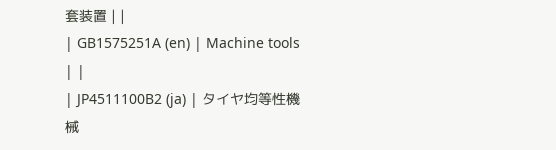套装置 | |
| GB1575251A (en) | Machine tools | |
| JP4511100B2 (ja) | タイヤ均等性機械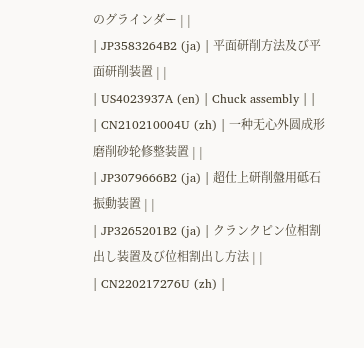のグラインダー | |
| JP3583264B2 (ja) | 平面研削方法及び平面研削装置 | |
| US4023937A (en) | Chuck assembly | |
| CN210210004U (zh) | 一种无心外圆成形磨削砂轮修整装置 | |
| JP3079666B2 (ja) | 超仕上研削盤用砥石振動装置 | |
| JP3265201B2 (ja) | クランクピン位相割出し装置及び位相割出し方法 | |
| CN220217276U (zh) |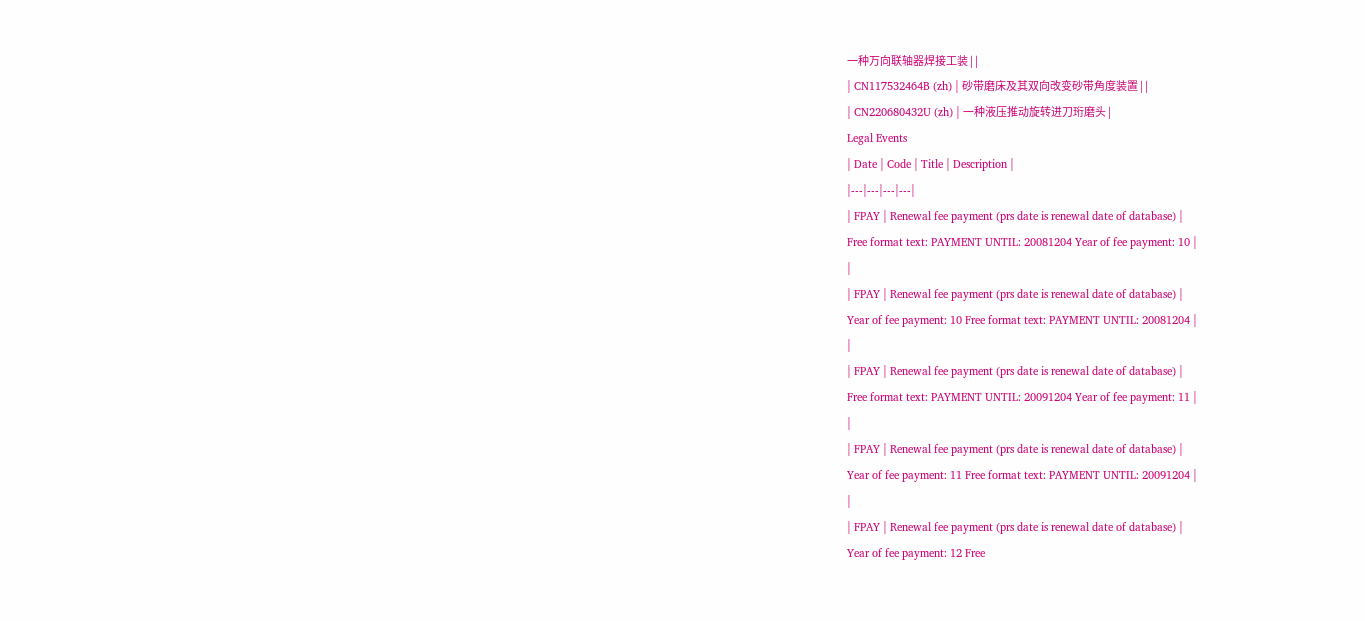一种万向联轴器焊接工装 | |
| CN117532464B (zh) | 砂带磨床及其双向改变砂带角度装置 | |
| CN220680432U (zh) | 一种液压推动旋转进刀珩磨头 |
Legal Events
| Date | Code | Title | Description |
|---|---|---|---|
| FPAY | Renewal fee payment (prs date is renewal date of database) |
Free format text: PAYMENT UNTIL: 20081204 Year of fee payment: 10 |
|
| FPAY | Renewal fee payment (prs date is renewal date of database) |
Year of fee payment: 10 Free format text: PAYMENT UNTIL: 20081204 |
|
| FPAY | Renewal fee payment (prs date is renewal date of database) |
Free format text: PAYMENT UNTIL: 20091204 Year of fee payment: 11 |
|
| FPAY | Renewal fee payment (prs date is renewal date of database) |
Year of fee payment: 11 Free format text: PAYMENT UNTIL: 20091204 |
|
| FPAY | Renewal fee payment (prs date is renewal date of database) |
Year of fee payment: 12 Free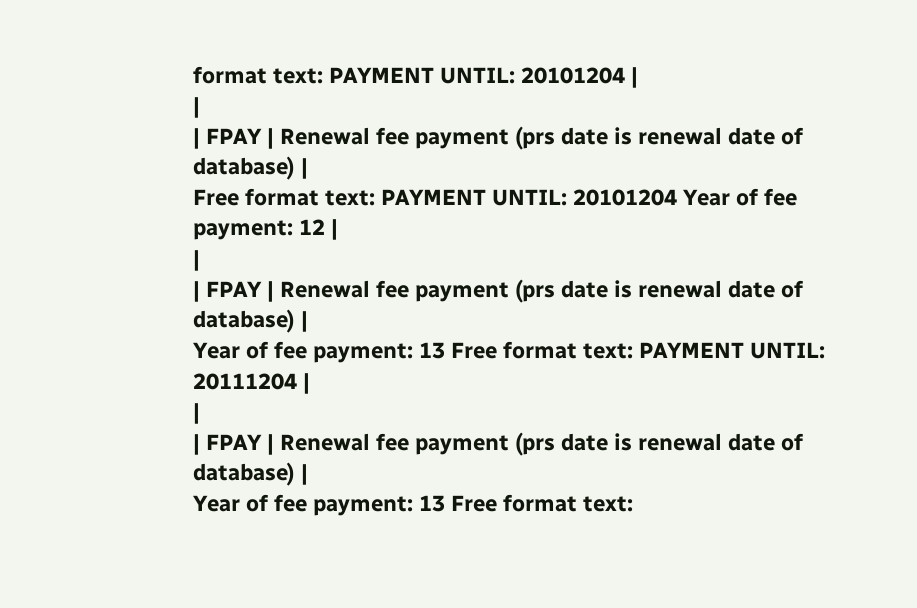format text: PAYMENT UNTIL: 20101204 |
|
| FPAY | Renewal fee payment (prs date is renewal date of database) |
Free format text: PAYMENT UNTIL: 20101204 Year of fee payment: 12 |
|
| FPAY | Renewal fee payment (prs date is renewal date of database) |
Year of fee payment: 13 Free format text: PAYMENT UNTIL: 20111204 |
|
| FPAY | Renewal fee payment (prs date is renewal date of database) |
Year of fee payment: 13 Free format text: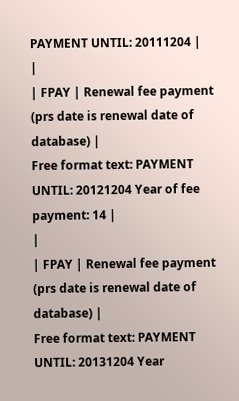PAYMENT UNTIL: 20111204 |
|
| FPAY | Renewal fee payment (prs date is renewal date of database) |
Free format text: PAYMENT UNTIL: 20121204 Year of fee payment: 14 |
|
| FPAY | Renewal fee payment (prs date is renewal date of database) |
Free format text: PAYMENT UNTIL: 20131204 Year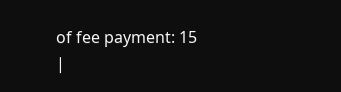of fee payment: 15 |